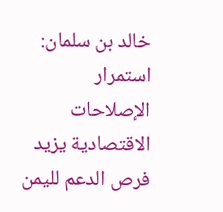خالد بن سلمان: استمرار الإصلاحات الاقتصادية يزيد فرص الدعم لليمن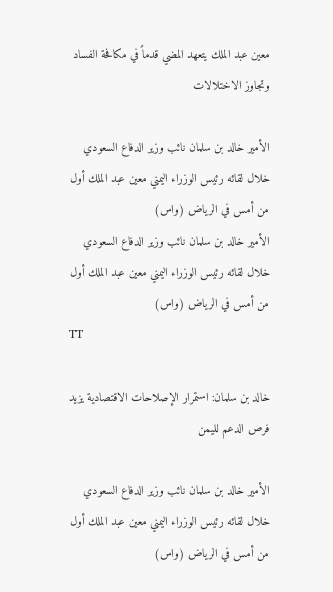معين عبد الملك يتعهد المضي قدماً في مكافحة الفساد وتجاوز الاختلالات

الأمير خالد بن سلمان نائب وزير الدفاع السعودي خلال لقائه رئيس الوزراء اليمني معين عبد الملك أول من أمس في الرياض (واس)
الأمير خالد بن سلمان نائب وزير الدفاع السعودي خلال لقائه رئيس الوزراء اليمني معين عبد الملك أول من أمس في الرياض (واس)
TT

خالد بن سلمان: استمرار الإصلاحات الاقتصادية يزيد فرص الدعم لليمن

الأمير خالد بن سلمان نائب وزير الدفاع السعودي خلال لقائه رئيس الوزراء اليمني معين عبد الملك أول من أمس في الرياض (واس)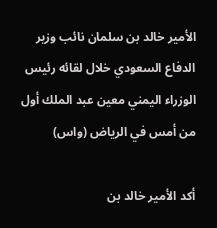الأمير خالد بن سلمان نائب وزير الدفاع السعودي خلال لقائه رئيس الوزراء اليمني معين عبد الملك أول من أمس في الرياض (واس)

أكد الأمير خالد بن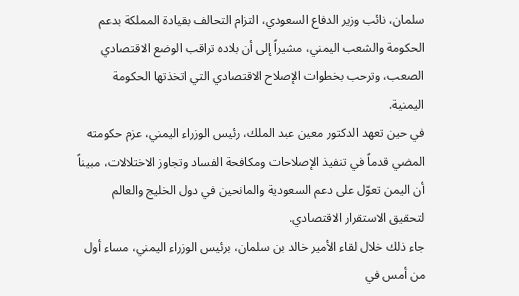سلمان، نائب وزير الدفاع السعودي، التزام التحالف بقيادة المملكة بدعم الحكومة والشعب اليمني، مشيراً إلى أن بلاده تراقب الوضع الاقتصادي الصعب، وترحب بخطوات الإصلاح الاقتصادي التي اتخذتها الحكومة اليمنية.
في حين تعهد الدكتور معين عبد الملك، رئيس الوزراء اليمني، عزم حكومته المضي قدماً في تنفيذ الإصلاحات ومكافحة الفساد وتجاوز الاختلالات، مبيناً أن اليمن تعوّل على دعم السعودية والمانحين في دول الخليج والعالم لتحقيق الاستقرار الاقتصادي.
جاء ذلك خلال لقاء الأمير خالد بن سلمان، برئيس الوزراء اليمني، مساء أول من أمس في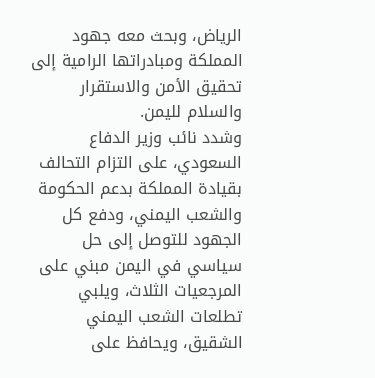الرياض، وبحث معه جهود المملكة ومبادراتها الرامية إلى تحقيق الأمن والاستقرار والسلام لليمن.
وشدد نائب وزير الدفاع السعودي، على التزام التحالف بقيادة المملكة بدعم الحكومة والشعب اليمني، ودفع كل الجهود للتوصل إلى حل سياسي في اليمن مبني على المرجعيات الثلاث، ويلبي تطلعات الشعب اليمني الشقيق، ويحافظ على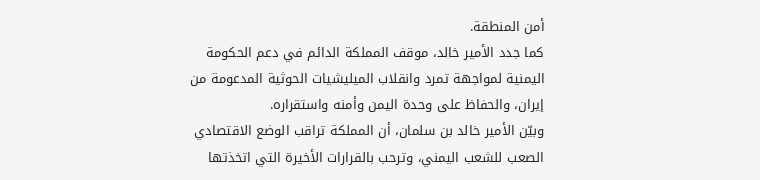أمن المنطقة.
كما جدد الأمير خالد، موقف المملكة الدائم في دعم الحكومة اليمنية لمواجهة تمرد وانقلاب الميليشيات الحوثية المدعومة من إيران، والحفاظ على وحدة اليمن وأمنه واستقراره.
وبيّن الأمير خالد بن سلمان، أن المملكة تراقب الوضع الاقتصادي الصعب للشعب اليمني، وترحب بالقرارات الأخيرة التي اتخذتها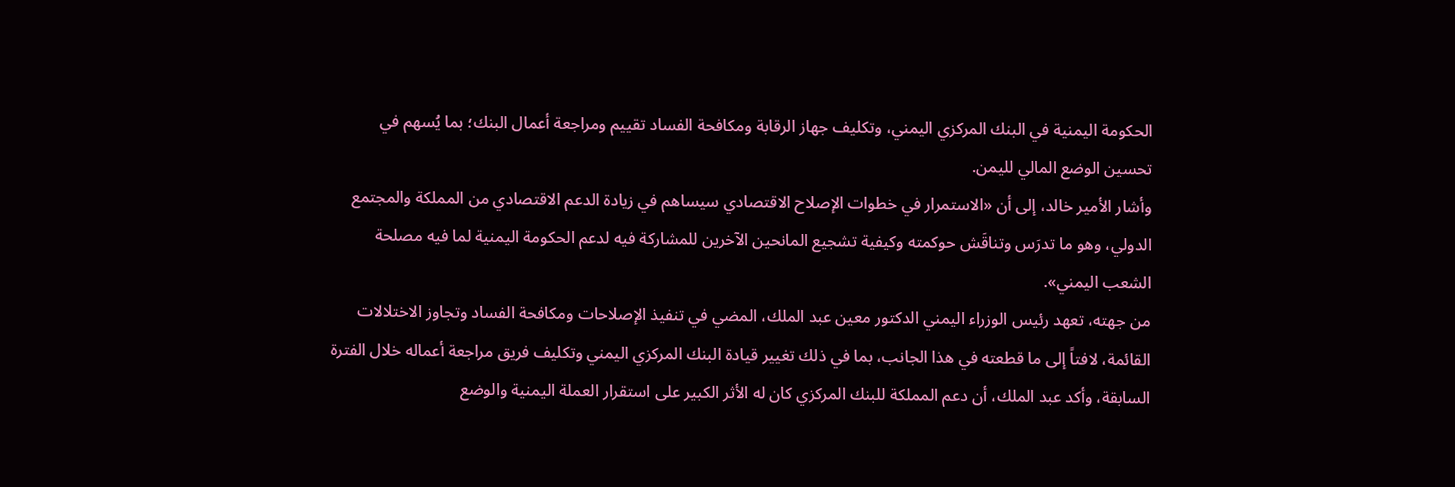الحكومة اليمنية في البنك المركزي اليمني، وتكليف جهاز الرقابة ومكافحة الفساد تقييم ومراجعة أعمال البنك؛ بما يُسهم في تحسين الوضع المالي لليمن.
وأشار الأمير خالد، إلى أن «الاستمرار في خطوات الإصلاح الاقتصادي سيساهم في زيادة الدعم الاقتصادي من المملكة والمجتمع الدولي، وهو ما تدرَس وتناقَش حوكمته وكيفية تشجيع المانحين الآخرين للمشاركة فيه لدعم الحكومة اليمنية لما فيه مصلحة الشعب اليمني».
من جهته، تعهد رئيس الوزراء اليمني الدكتور معين عبد الملك، المضي في تنفيذ الإصلاحات ومكافحة الفساد وتجاوز الاختلالات القائمة، لافتاً إلى ما قطعته في هذا الجانب، بما في ذلك تغيير قيادة البنك المركزي اليمني وتكليف فريق مراجعة أعماله خلال الفترة السابقة، وأكد عبد الملك، أن دعم المملكة للبنك المركزي كان له الأثر الكبير على استقرار العملة اليمنية والوضع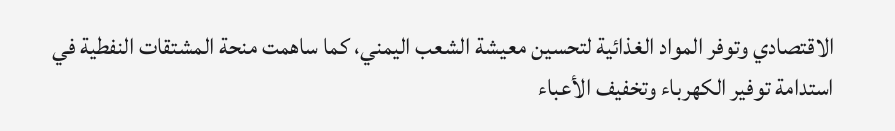الاقتصادي وتوفر المواد الغذائية لتحسين معيشة الشعب اليمني، كما ساهمت منحة المشتقات النفطية في استدامة توفير الكهرباء وتخفيف الأعباء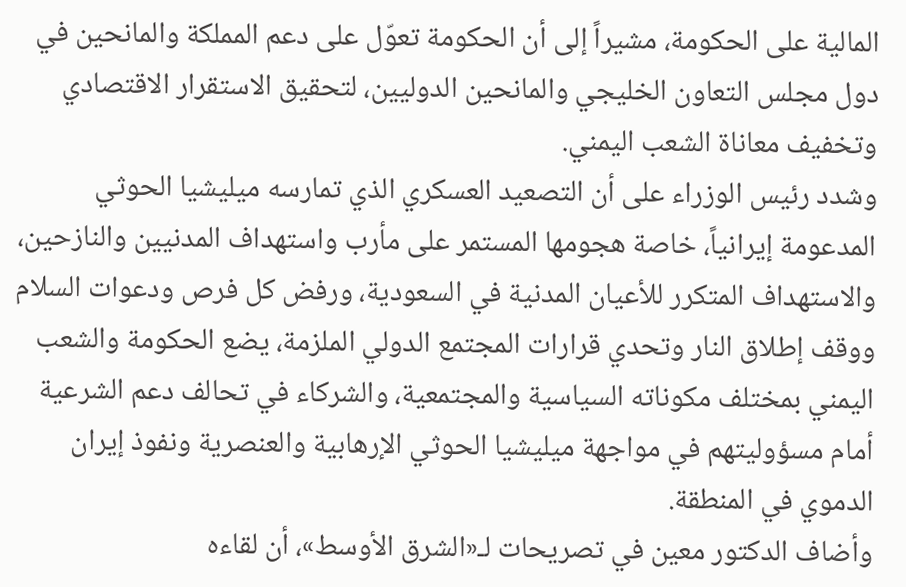المالية على الحكومة، مشيراً إلى أن الحكومة تعوّل على دعم المملكة والمانحين في دول مجلس التعاون الخليجي والمانحين الدوليين، لتحقيق الاستقرار الاقتصادي وتخفيف معاناة الشعب اليمني.
وشدد رئيس الوزراء على أن التصعيد العسكري الذي تمارسه ميليشيا الحوثي المدعومة إيرانياً، خاصة هجومها المستمر على مأرب واستهداف المدنيين والنازحين، والاستهداف المتكرر للأعيان المدنية في السعودية، ورفض كل فرص ودعوات السلام ووقف إطلاق النار وتحدي قرارات المجتمع الدولي الملزمة، يضع الحكومة والشعب اليمني بمختلف مكوناته السياسية والمجتمعية، والشركاء في تحالف دعم الشرعية أمام مسؤوليتهم في مواجهة ميليشيا الحوثي الإرهابية والعنصرية ونفوذ إيران الدموي في المنطقة.
وأضاف الدكتور معين في تصريحات لـ«الشرق الأوسط»، أن لقاءه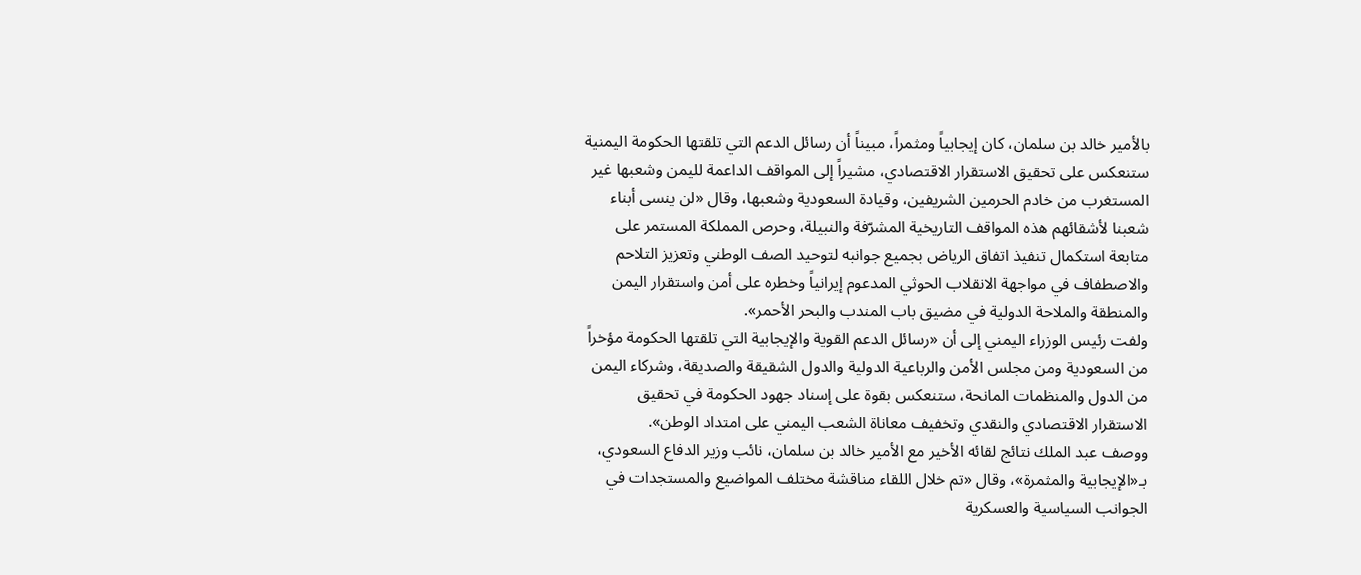بالأمير خالد بن سلمان، كان إيجابياً ومثمراً، مبيناً أن رسائل الدعم التي تلقتها الحكومة اليمنية ستنعكس على تحقيق الاستقرار الاقتصادي، مشيراً إلى المواقف الداعمة لليمن وشعبها غير المستغرب من خادم الحرمين الشريفين، وقيادة السعودية وشعبها، وقال «لن ينسى أبناء شعبنا لأشقائهم هذه المواقف التاريخية المشرّفة والنبيلة، وحرص المملكة المستمر على متابعة استكمال تنفيذ اتفاق الرياض بجميع جوانبه لتوحيد الصف الوطني وتعزيز التلاحم والاصطفاف في مواجهة الانقلاب الحوثي المدعوم إيرانياً وخطره على أمن واستقرار اليمن والمنطقة والملاحة الدولية في مضيق باب المندب والبحر الأحمر».
ولفت رئيس الوزراء اليمني إلى أن «رسائل الدعم القوية والإيجابية التي تلقتها الحكومة مؤخراً من السعودية ومن مجلس الأمن والرباعية الدولية والدول الشقيقة والصديقة، وشركاء اليمن من الدول والمنظمات المانحة، ستنعكس بقوة على إسناد جهود الحكومة في تحقيق الاستقرار الاقتصادي والنقدي وتخفيف معاناة الشعب اليمني على امتداد الوطن».
ووصف عبد الملك نتائج لقائه الأخير مع الأمير خالد بن سلمان، نائب وزير الدفاع السعودي، بـ«الإيجابية والمثمرة»، وقال «تم خلال اللقاء مناقشة مختلف المواضيع والمستجدات في الجوانب السياسية والعسكرية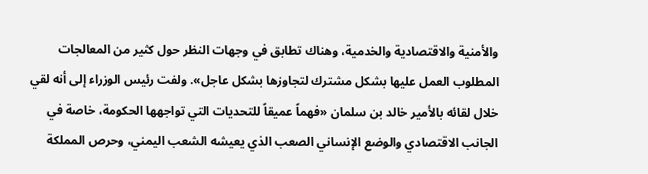والأمنية والاقتصادية والخدمية، وهناك تطابق في وجهات النظر حول كثير من المعالجات المطلوب العمل عليها بشكل مشترك لتجاوزها بشكل عاجل». ولفت رئيس الوزراء إلى أنه لقي خلال لقائه بالأمير خالد بن سلمان «فهماً عميقاً للتحديات التي تواجهها الحكومة، خاصة في الجانب الاقتصادي والوضع الإنساني الصعب الذي يعيشه الشعب اليمني، وحرص المملكة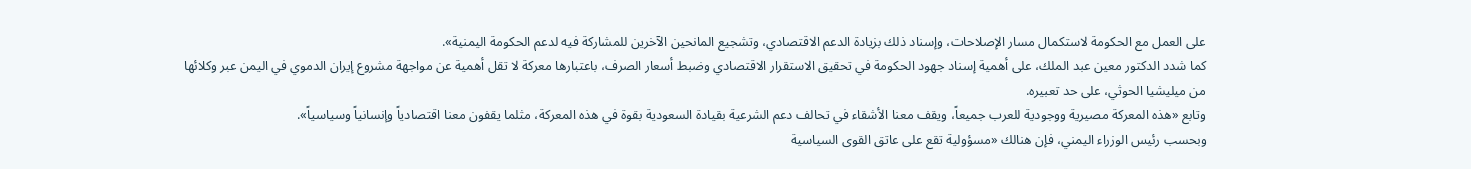على العمل مع الحكومة لاستكمال مسار الإصلاحات، وإسناد ذلك بزيادة الدعم الاقتصادي، وتشجيع المانحين الآخرين للمشاركة فيه لدعم الحكومة اليمنية».
كما شدد الدكتور معين عبد الملك، على أهمية إسناد جهود الحكومة في تحقيق الاستقرار الاقتصادي وضبط أسعار الصرف، باعتبارها معركة لا تقل أهمية عن مواجهة مشروع إيران الدموي في اليمن عبر وكلائها من ميليشيا الحوثي، على حد تعبيره.
وتابع «هذه المعركة مصيرية ووجودية للعرب جميعاً، ويقف معنا الأشقاء في تحالف دعم الشرعية بقيادة السعودية بقوة في هذه المعركة، مثلما يقفون معنا اقتصادياً وإنسانياً وسياسياً».
وبحسب رئيس الوزراء اليمني، فإن هنالك «مسؤولية تقع على عاتق القوى السياسية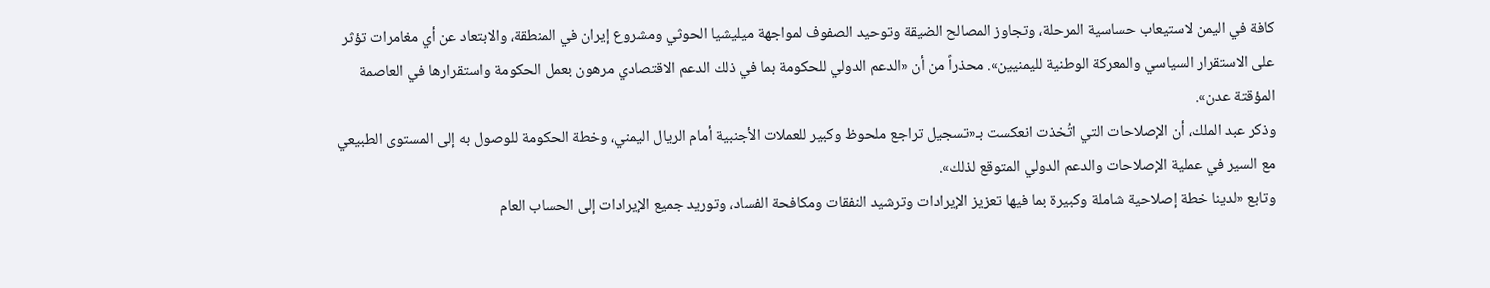كافة في اليمن لاستيعاب حساسية المرحلة، وتجاوز المصالح الضيقة وتوحيد الصفوف لمواجهة ميليشيا الحوثي ومشروع إيران في المنطقة، والابتعاد عن أي مغامرات تؤثر على الاستقرار السياسي والمعركة الوطنية لليمنيين». محذراً من أن «الدعم الدولي للحكومة بما في ذلك الدعم الاقتصادي مرهون بعمل الحكومة واستقرارها في العاصمة المؤقتة عدن».
وذكر عبد الملك، أن الإصلاحات التي اتُخذت انعكست بـ«تسجيل تراجع ملحوظ وكبير للعملات الأجنبية أمام الريال اليمني، وخطة الحكومة للوصول به إلى المستوى الطبيعي مع السير في عملية الإصلاحات والدعم الدولي المتوقع لذلك».
وتابع «لدينا خطة إصلاحية شاملة وكبيرة بما فيها تعزيز الإيرادات وترشيد النفقات ومكافحة الفساد، وتوريد جميع الإيرادات إلى الحساب العام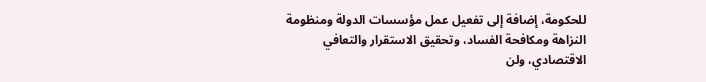للحكومة، إضافة إلى تفعيل عمل مؤسسات الدولة ومنظومة النزاهة ومكافحة الفساد، وتحقيق الاستقرار والتعافي الاقتصادي، ولن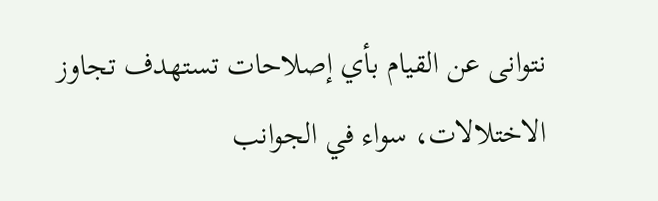نتوانى عن القيام بأي إصلاحات تستهدف تجاوز الاختلالات، سواء في الجوانب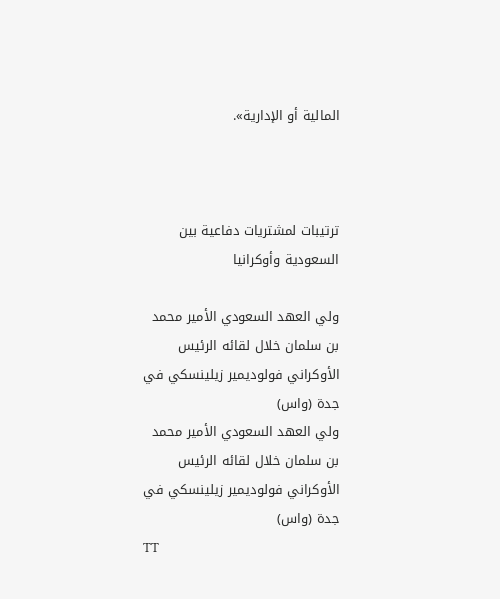المالية أو الإدارية».



ترتيبات لمشتريات دفاعية بين السعودية وأوكرانيا

ولي العهد السعودي الأمير محمد بن سلمان خلال لقائه الرئيس الأوكراني فولوديمير زيلينسكي في جدة (واس)
ولي العهد السعودي الأمير محمد بن سلمان خلال لقائه الرئيس الأوكراني فولوديمير زيلينسكي في جدة (واس)
TT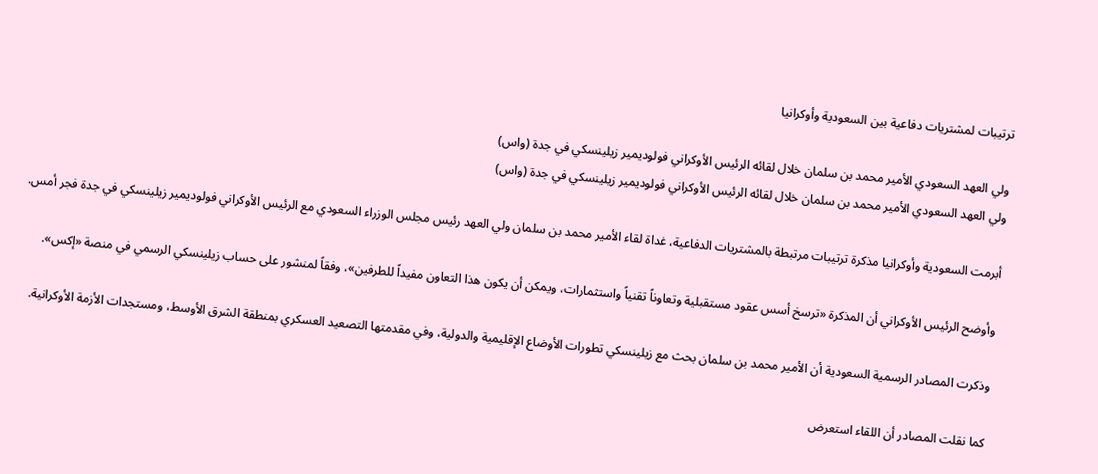ترتيبات لمشتريات دفاعية بين السعودية وأوكرانيا

ولي العهد السعودي الأمير محمد بن سلمان خلال لقائه الرئيس الأوكراني فولوديمير زيلينسكي في جدة (واس)
ولي العهد السعودي الأمير محمد بن سلمان خلال لقائه الرئيس الأوكراني فولوديمير زيلينسكي في جدة (واس)

أبرمت السعودية وأوكرانيا مذكرة ترتيبات مرتبطة بالمشتريات الدفاعية، غداة لقاء الأمير محمد بن سلمان ولي العهد رئيس مجلس الوزراء السعودي مع الرئيس الأوكراني فولوديمير زيلينسكي في جدة فجر أمس.

وأوضح الرئيس الأوكراني أن المذكرة ‌«ترسخ ‌أسس عقود مستقبلية وتعاوناً تقنياً واستثمارات، ويمكن أن يكون هذا التعاون مفيداً للطرفين»، وفقاً لمنشور على حساب زيلينسكي الرسمي في منصة «إكس».

وذكرت المصادر الرسمية السعودية أن الأمير محمد بن سلمان بحث مع زيلينسكي تطورات الأوضاع الإقليمية والدولية، وفي مقدمتها التصعيد العسكري بمنطقة الشرق الأوسط، ومستجدات الأزمة الأوكرانية.

كما نقلت المصادر أن اللقاء استعرض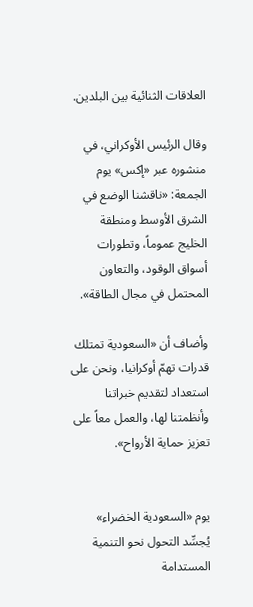العلاقات الثنائية بين البلدين.

وقال الرئيس الأوكراني، في منشوره عبر «إكس» يوم الجمعة: «ناقشنا الوضع في الشرق الأوسط ومنطقة الخليج عموماً، وتطورات أسواق الوقود، والتعاون المحتمل في مجال الطاقة».

وأضاف أن «السعودية تمتلك قدرات تهمّ أوكرانيا، ونحن على استعداد لتقديم خبراتنا وأنظمتنا لها، والعمل معاً على تعزيز حماية الأرواح».


يوم «السعودية الخضراء» يُجسِّد التحول نحو التنمية المستدامة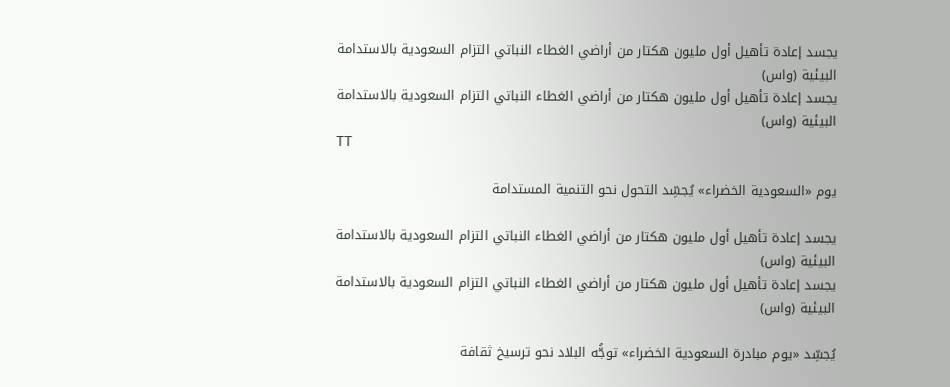يجسد إعادة تأهيل أول مليون هكتار من أراضي الغطاء النباتي التزام السعودية بالاستدامة البيئية (واس)
يجسد إعادة تأهيل أول مليون هكتار من أراضي الغطاء النباتي التزام السعودية بالاستدامة البيئية (واس)
TT

يوم «السعودية الخضراء» يُجسِّد التحول نحو التنمية المستدامة

يجسد إعادة تأهيل أول مليون هكتار من أراضي الغطاء النباتي التزام السعودية بالاستدامة البيئية (واس)
يجسد إعادة تأهيل أول مليون هكتار من أراضي الغطاء النباتي التزام السعودية بالاستدامة البيئية (واس)

يُجسِّد «يوم مبادرة السعودية الخضراء» توجُّه البلاد نحو ترسيخ ثقافة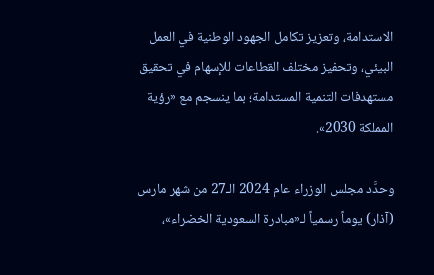الاستدامة، وتعزيز تكامل الجهود الوطنية في العمل البيئي، وتحفيز مختلف القطاعات للإسهام في تحقيق مستهدفات التنمية المستدامة؛ بما ينسجم مع «رؤية المملكة 2030».

وحدَّد مجلس الوزراء عام 2024 الـ27 من شهر مارس (آذار) يوماً رسمياً لـ«مبادرة السعودية الخضراء»،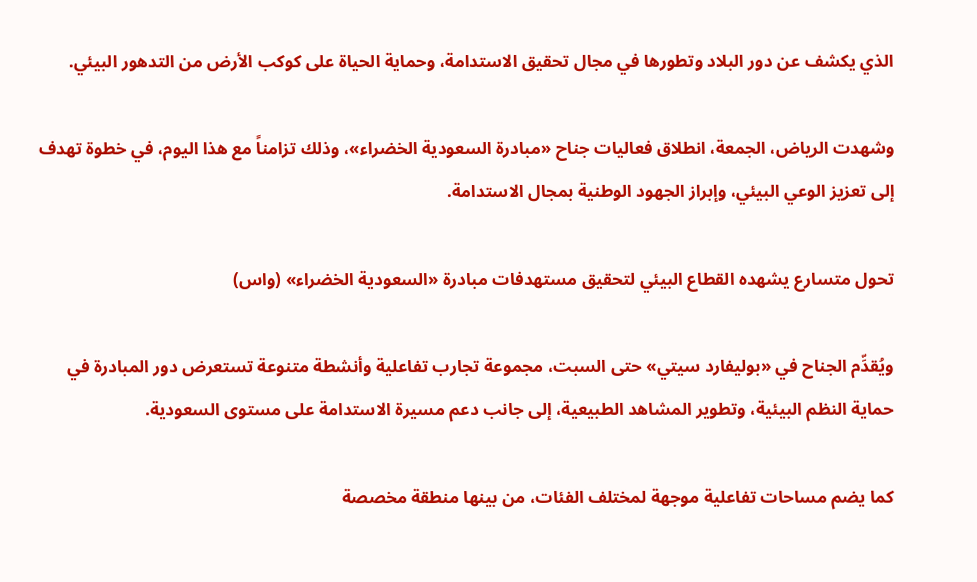الذي يكشف عن دور البلاد وتطورها في مجال تحقيق الاستدامة، وحماية الحياة على كوكب الأرض من التدهور البيئي.

وشهدت الرياض، الجمعة، انطلاق فعاليات جناح «مبادرة السعودية الخضراء»، وذلك تزامناً مع هذا اليوم، في خطوة تهدف إلى تعزيز الوعي البيئي، وإبراز الجهود الوطنية بمجال الاستدامة.

تحول متسارع يشهده القطاع البيئي لتحقيق مستهدفات مبادرة «السعودية الخضراء» (واس)

ويُقدِّم الجناح في «بوليفارد سيتي» حتى السبت، مجموعة تجارب تفاعلية وأنشطة متنوعة تستعرض دور المبادرة في حماية النظم البيئية، وتطوير المشاهد الطبيعية، إلى جانب دعم مسيرة الاستدامة على مستوى السعودية.

كما يضم مساحات تفاعلية موجهة لمختلف الفئات، من بينها منطقة مخصصة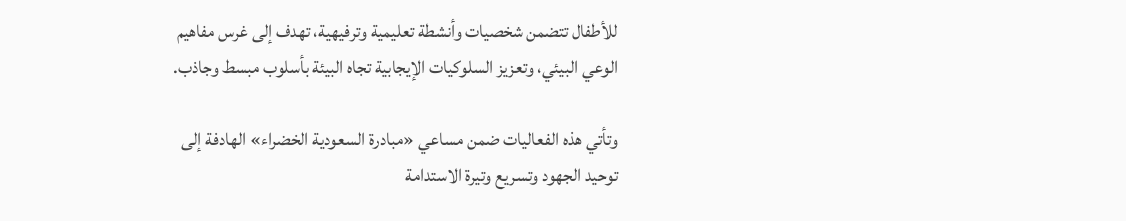للأطفال تتضمن شخصيات وأنشطة تعليمية وترفيهية، تهدف إلى غرس مفاهيم الوعي البيئي، وتعزيز السلوكيات الإيجابية تجاه البيئة بأسلوب مبسط وجاذب.

وتأتي هذه الفعاليات ضمن مساعي «مبادرة السعودية الخضراء» الهادفة إلى توحيد الجهود وتسريع وتيرة الاستدامة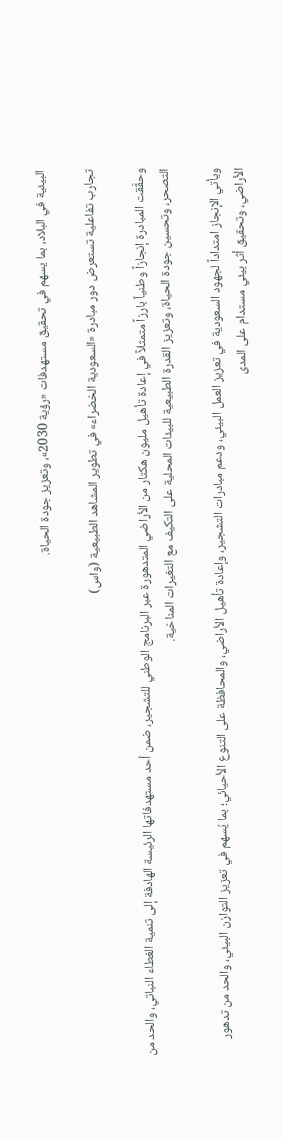البيئية في البلاد، بما يسهم في تحقيق مستهدفات «رؤية 2030»، وتعزيز جودة الحياة.

تجارب تفاعلية تستعرض دور مبادرة «السعودية الخضراء» في تطوير المشاهد الطبيعية (واس)

وحقَّقت المبادرة إنجازاً وطنياً بارزاً متمثلاً في إعادة تأهيل مليون هكتار من الأراضي المتدهورة عبر البرنامج الوطني للتشجير، ضمن أحد مستهدفاتها الرئيسة الهادفة إلى تنمية الغطاء النباتي، والحد من التصحر، وتحسين جودة الحياة، وتعزيز القدرة الطبيعية للبيئات المحلية على التكيف مع التغيرات المناخية.

ويأتي الإنجاز امتداداً لجهود السعودية في تعزيز العمل البيئي، ودعم مبادرات التشجير، وإعادة تأهيل الأراضي، والمحافظة على التنوع الأحيائي؛ بما يُسهم في تعزيز التوازن البيئي، والحد من تدهور الأراضي، وتحقيق أثر بيئي مستدام على المدى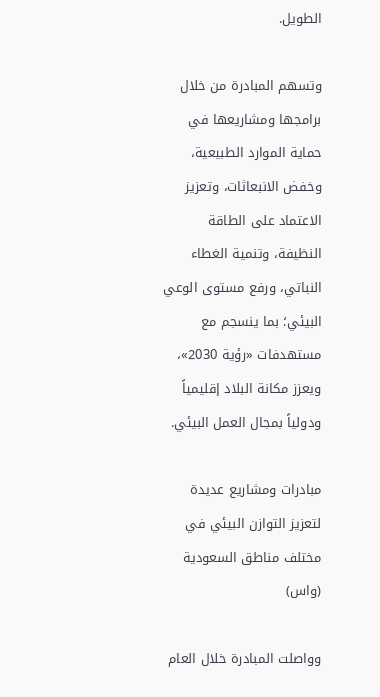الطويل.

وتسهم المبادرة من خلال برامجها ومشاريعها في حماية الموارد الطبيعية، وخفض الانبعاثات، وتعزيز الاعتماد على الطاقة النظيفة، وتنمية الغطاء النباتي، ورفع مستوى الوعي البيئي؛ بما ينسجم مع مستهدفات «رؤية 2030»، ويعزز مكانة البلاد إقليمياً ودولياً بمجال العمل البيئي.

مبادرات ومشاريع عديدة لتعزيز التوازن البيئي في مختلف مناطق السعودية (واس)

وواصلت المبادرة خلال العام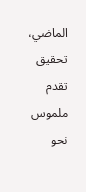الماضي، تحقيق تقدم ملموس نحو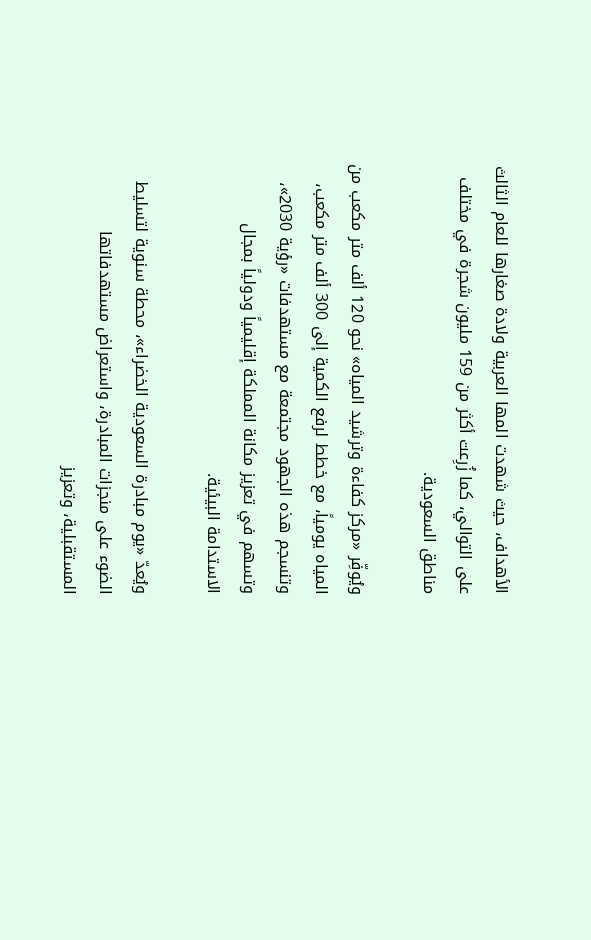الأهداف، حيث شهدت المها العربية ولادة صغارها للعام الثالث على التوالي، كما زُرِعت أكثر من 159 مليون شجرة في مختلف مناطق السعودية.

ويُوفِّر «مركز كفاءة وترشيد المياه» نحو 120 ألف متر مكعب من المياه يومياً، مع خطط لرفع الكمية إلى 300 ألف متر مكعب، وتنسجم هذه الجهود مجتمعة مع مستهدفات «رؤية 2030»، وتسهم في تعزيز مكانة المملكة إقليمياً ودولياً بمجال الاستدامة البيئية.

ويُعدّ «يوم مبادرة السعودية الخضراء»، محطة سنوية لتسليط الضوء على منجزات المبادرة، واستعراض مستهدفاتها المستقبلية، وتعزيز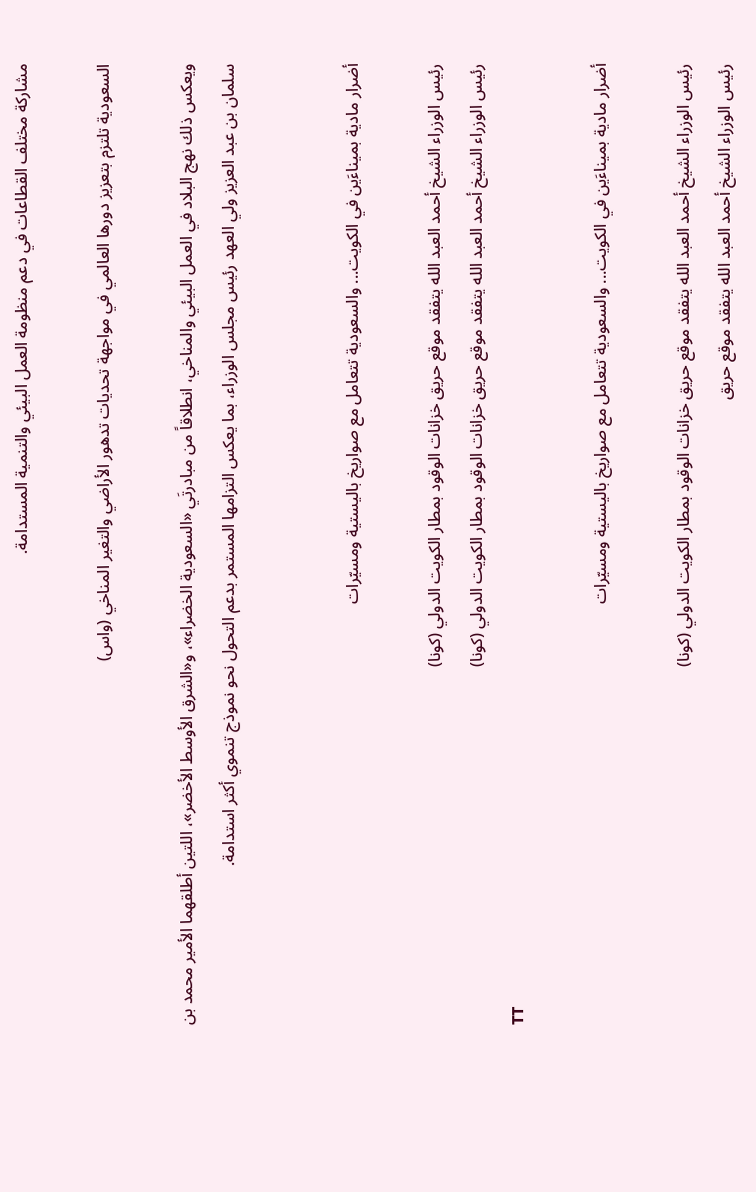مشاركة مختلف القطاعات في دعم منظومة العمل البيئي والتنمية المستدامة.

السعودية تلتزم بتعزيز دورها العالمي في مواجهة تحديات تدهور الأراضي والتغير المناخي (واس)

ويعكس ذلك نهج البلاد في العمل البيئي والمناخي، انطلاقاً من مبادرتَي «السعودية الخضراء»، و«الشرق الأوسط الأخضر»، اللتين أطلقهما الأمير محمد بن سلمان بن عبد العزيز ولي العهد رئيس مجلس الوزراء، بما يعكس التزامها المستمر بدعم التحول نحو نموذج تنموي أكثر استدامة.


أضرار مادية بميناءَين في الكويت... والسعودية تتعامل مع صواريخ باليستية ومسيّرات

رئيس الوزراء الشيخ أحمد العبد الله يتفقد موقع حريق خزانات الوقود بمطار الكويت الدولي (كونا)
رئيس الوزراء الشيخ أحمد العبد الله يتفقد موقع حريق خزانات الوقود بمطار الكويت الدولي (كونا)
TT

أضرار مادية بميناءَين في الكويت... والسعودية تتعامل مع صواريخ باليستية ومسيّرات

رئيس الوزراء الشيخ أحمد العبد الله يتفقد موقع حريق خزانات الوقود بمطار الكويت الدولي (كونا)
رئيس الوزراء الشيخ أحمد العبد الله يتفقد موقع حريق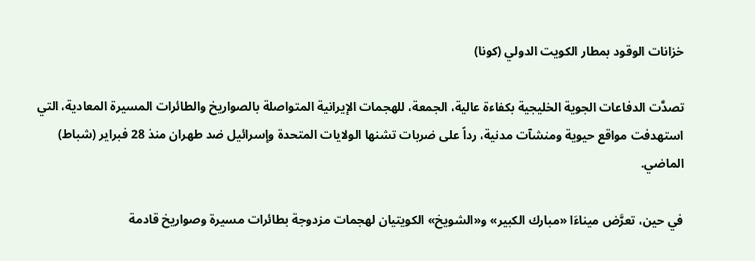خزانات الوقود بمطار الكويت الدولي (كونا)

تصدَّت الدفاعات الجوية الخليجية بكفاءة عالية، الجمعة، للهجمات الإيرانية المتواصلة بالصواريخ والطائرات المسيرة المعادية، التي استهدفت مواقع حيوية ومنشآت مدنية، رداً على ضربات تشنها الولايات المتحدة وإسرائيل ضد طهران منذ 28 فبراير (شباط) الماضي.

في حين، تعرَّض ميناءَا «مبارك الكبير» و«الشويخ» الكويتيان لهجمات مزدوجة بطائرات مسيرة وصواريخ قادمة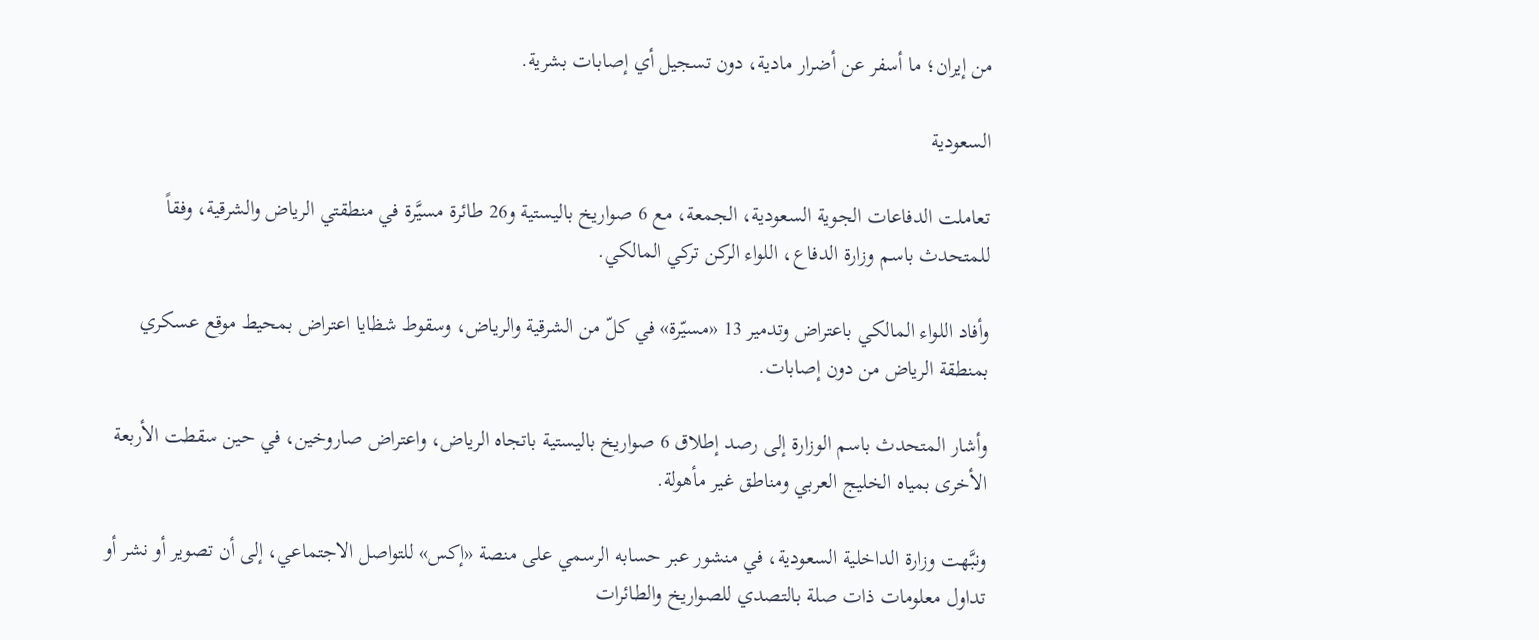من إيران؛ ما أسفر عن أضرار مادية، دون تسجيل أي إصابات بشرية.

السعودية

تعاملت الدفاعات الجوية السعودية، الجمعة، مع 6 صواريخ باليستية و26 طائرة مسيَّرة في منطقتي الرياض والشرقية، وفقاً للمتحدث باسم وزارة الدفاع، اللواء الركن تركي المالكي.

وأفاد اللواء المالكي باعتراض وتدمير 13 «مسيّرة» في كلّ من الشرقية والرياض، وسقوط شظايا اعتراض بمحيط موقع عسكري بمنطقة الرياض من دون إصابات.

وأشار المتحدث باسم الوزارة إلى رصد إطلاق 6 صواريخ باليستية باتجاه الرياض، واعتراض صاروخين، في حين سقطت الأربعة الأخرى بمياه الخليج العربي ومناطق غير مأهولة.

ونبَّهت وزارة الداخلية السعودية، في منشور عبر حسابه الرسمي على منصة «إكس» للتواصل الاجتماعي، إلى أن تصوير أو نشر أو تداول معلومات ذات صلة بالتصدي للصواريخ والطائرات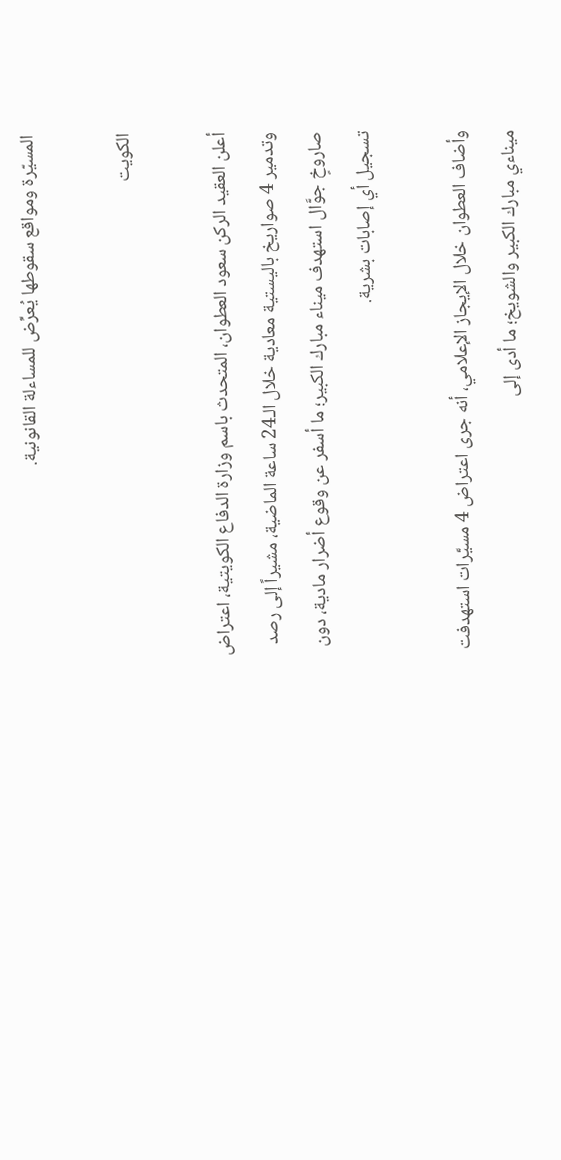المسيّرة ومواقع سقوطها يُعرِّض للمساءلة القانونية.

الكويت

أعلن العقيد الركن سعود العطوان، المتحدث باسم وزارة الدفاع الكويتية، اعتراض وتدمير 4 صواريخ باليستية معادية خلال الـ24 ساعة الماضية، مشيراً إلى رصد صاروخٍ جوَّال استهدف ميناء مبارك الكبير؛ ما أسفر عن وقوع أضرار مادية، دون تسجيل أي إصابات بشرية.

وأضاف العطوان خلال الإيجاز الإعلامي، أنه جرى اعتراض 4 مسيَّرات استهدفت ميناءي مبارك الكبير والشويخ؛ ما أدى إلى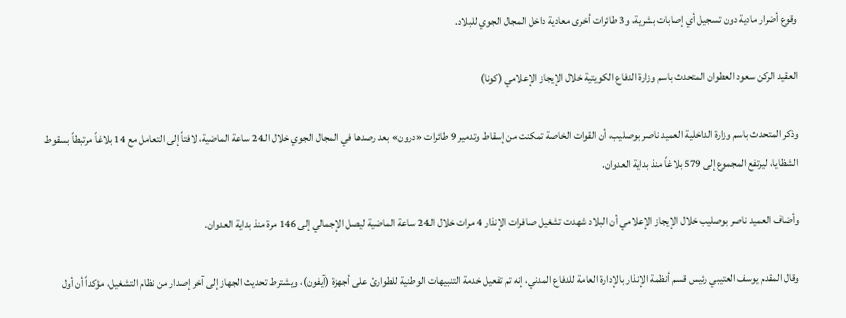وقوع أضرار مادية دون تسجيل أي إصابات بشرية، و3 طائرات أخرى معادية داخل المجال الجوي للبلاد.

العقيد الركن سعود العطوان المتحدث باسم وزارة الدفاع الكويتية خلال الإيجاز الإعلامي (كونا)

وذكر المتحدث باسم وزارة الداخلية العميد ناصر بوصليب، أن القوات الخاصة تمكنت من إسقاط وتدمير 9 طائرات «درون» بعد رصدها في المجال الجوي خلال الـ24 ساعة الماضية، لافتاً إلى التعامل مع 14 بلاغاً مرتبطاً بسقوط الشظايا، ليرتفع المجموع إلى 579 بلاغاً منذ بداية العدوان.

وأضاف العميد ناصر بوصليب خلال الإيجاز الإعلامي أن البلاد شهدت تشغيل صافرات الإنذار 4 مرات خلال الـ24 ساعة الماضية ليصل الإجمالي إلى 146 مرة منذ بداية العدوان.

وقال المقدم يوسف العتيبي رئيس قسم أنظمة الإنذار بالإدارة العامة للدفاع المدني، إنه تم تفعيل خدمة التنبيهات الوطنية للطوارئ على أجهزة (آيفون)، ويشترط تحديث الجهاز إلى آخر إصدار من نظام التشغيل، مؤكداً أن أول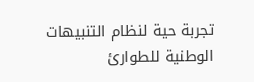تجربة حية لنظام التنبيهات الوطنية للطوارئ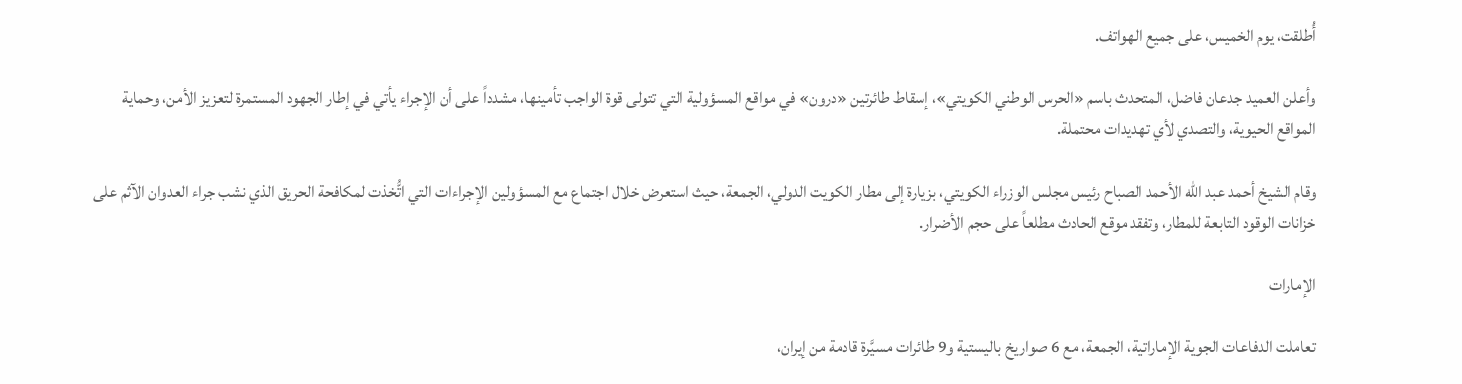أُطلقت، يوم الخميس، على جميع الهواتف.

وأعلن العميد جدعان فاضل، المتحدث باسم «الحرس الوطني الكويتي»، إسقاط طائرتين «درون» في مواقع المسؤولية التي تتولى قوة الواجب تأمينها، مشدداً على أن الإجراء يأتي في إطار الجهود المستمرة لتعزيز الأمن، وحماية المواقع الحيوية، والتصدي لأي تهديدات محتملة.

وقام الشيخ أحمد عبد الله الأحمد الصباح رئيس مجلس الوزراء الكويتي، بزيارة إلى مطار الكويت الدولي، الجمعة، حيث استعرض خلال اجتماع مع المسؤولين الإجراءات التي اتُّخذت لمكافحة الحريق الذي نشب جراء العدوان الآثم على خزانات الوقود التابعة للمطار، وتفقد موقع الحادث مطلعاً على حجم الأضرار.

الإمارات

تعاملت الدفاعات الجوية الإماراتية، الجمعة، مع 6 صواريخ باليستية و9 طائرات مسيَّرة قادمة من إيران،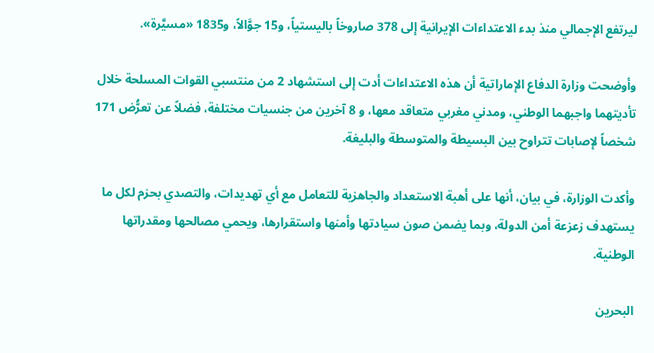ليرتفع الإجمالي منذ بدء الاعتداءات الإيرانية إلى 378 صاروخاً باليستياً، و15 جوَّالاً، و1835 «مسيَّرة».

وأوضحت وزارة الدفاع الإماراتية أن هذه الاعتداءات أدت إلى استشهاد 2 من منتسبي القوات المسلحة خلال تأديتهما واجبهما الوطني، ومدني مغربي متعاقد معها، و 8 آخرين من جنسيات مختلفة، فضلاً عن تعرُّض 171 شخصاً لإصابات تتراوح بين البسيطة والمتوسطة والبليغة.

وأكدت الوزارة، في بيان، أنها على أهبة الاستعداد والجاهزية للتعامل مع أي تهديدات، والتصدي بحزم لكل ما يستهدف زعزعة أمن الدولة، وبما يضمن صون سيادتها وأمنها واستقرارها، ويحمي مصالحها ومقدراتها الوطنية.

البحرين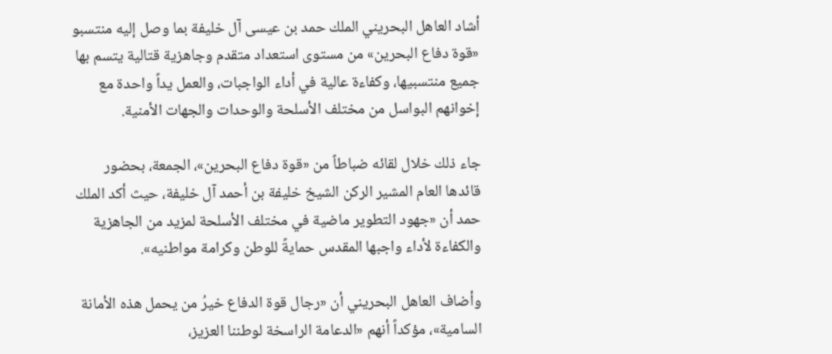أشاد العاهل البحريني الملك حمد بن عيسى آل خليفة بما وصل إليه منتسبو «قوة دفاع البحرين» من مستوى استعداد متقدم وجاهزية قتالية يتسم بها جميع منتسبيها، وكفاءة عالية في أداء الواجبات، والعمل يداً واحدة مع إخوانهم البواسل من مختلف الأسلحة والوحدات والجهات الأمنية.

جاء ذلك خلال لقائه ضباطاً من «قوة دفاع البحرين»، الجمعة، بحضور قائدها العام المشير الركن الشيخ خليفة بن أحمد آل خليفة، حيث أكد الملك حمد أن «جهود التطوير ماضية في مختلف الأسلحة لمزيد من الجاهزية والكفاءة لأداء واجبها المقدس حمايةً للوطن وكرامة مواطنيه».

وأضاف العاهل البحريني أن «رجال قوة الدفاع خيرُ من يحمل هذه الأمانة السامية»، مؤكداً أنهم «الدعامة الراسخة لوطننا العزيز،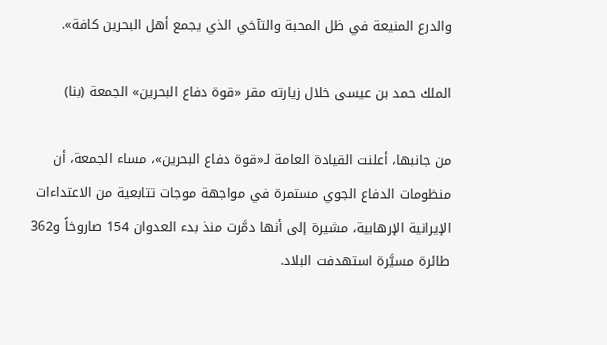والدرع المنيعة في ظل المحبة والتآخي الذي يجمع أهل البحرين كافة».

الملك حمد بن عيسى خلال زيارته مقر «قوة دفاع البحرين» الجمعة (بنا)

من جانبها، أعلنت القيادة العامة لـ«قوة دفاع البحرين»، مساء الجمعة، أن منظومات الدفاع الجوي مستمرة في مواجهة موجات تتابعية من الاعتداءات الإيرانية الإرهابية، مشيرة إلى أنها دمَّرت منذ بدء العدوان 154 صاروخاً و362 طائرة مسيَّرة استهدفت البلاد.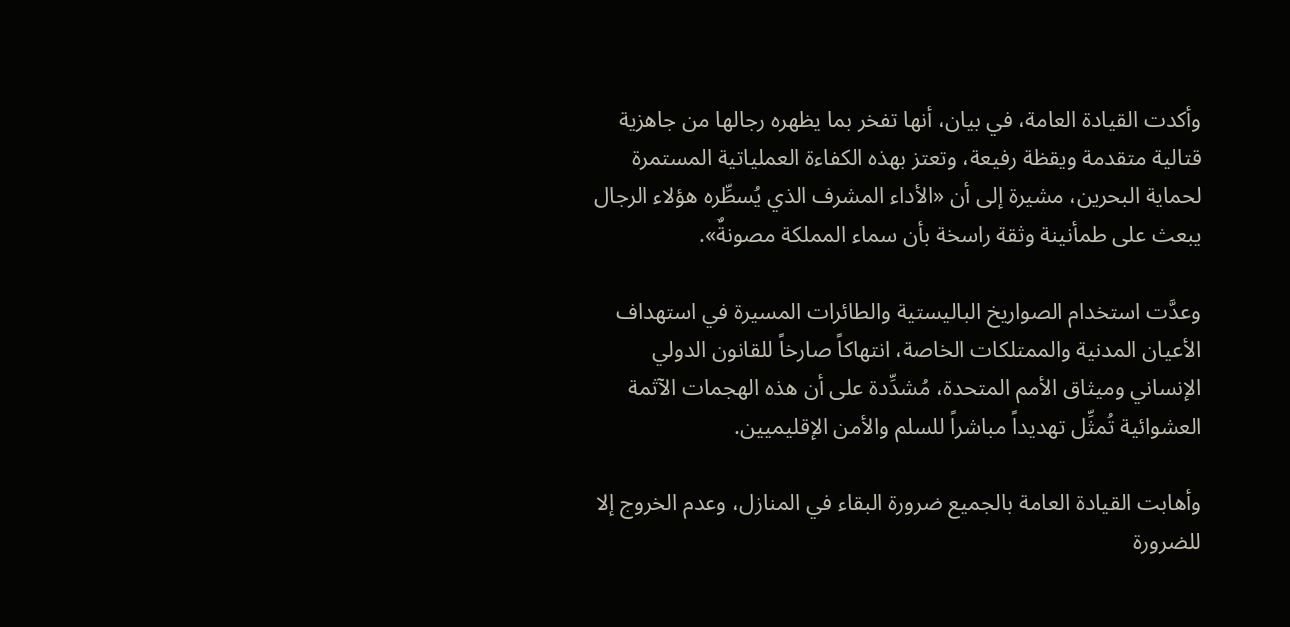وأكدت القيادة العامة، في بيان، أنها تفخر بما يظهره رجالها من جاهزية قتالية متقدمة ويقظة رفيعة، وتعتز بهذه الكفاءة العملياتية المستمرة لحماية البحرين، مشيرة إلى أن «الأداء المشرف الذي يُسطِّره هؤلاء الرجال يبعث على طمأنينة وثقة راسخة بأن سماء المملكة مصونةٌ».

وعدَّت استخدام الصواريخ الباليستية والطائرات المسيرة في استهداف الأعيان المدنية والممتلكات الخاصة، انتهاكاً صارخاً للقانون الدولي الإنساني وميثاق الأمم المتحدة، مُشدِّدة على أن هذه الهجمات الآثمة العشوائية تُمثِّل تهديداً مباشراً للسلم والأمن الإقليميين.

وأهابت القيادة العامة بالجميع ضرورة البقاء في المنازل، وعدم الخروج إلا للضرورة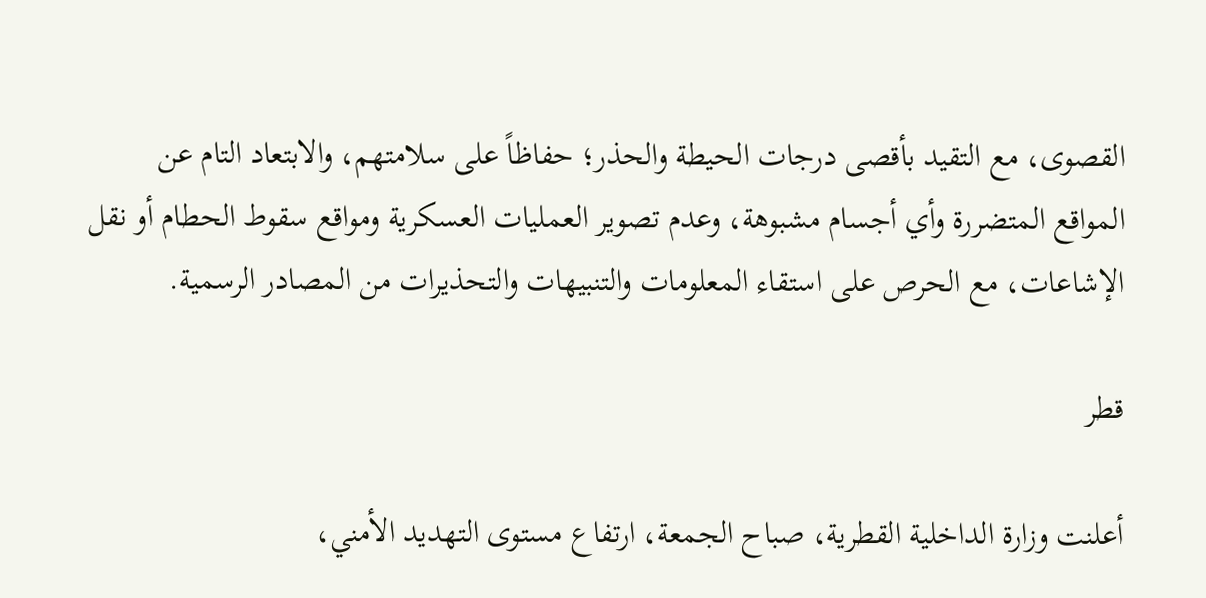القصوى، مع التقيد بأقصى درجات الحيطة والحذر؛ حفاظاً على سلامتهم، والابتعاد التام عن المواقع المتضررة وأي أجسام مشبوهة، وعدم تصوير العمليات العسكرية ومواقع سقوط الحطام أو نقل الإشاعات، مع الحرص على استقاء المعلومات والتنبيهات والتحذيرات من المصادر الرسمية.

قطر

أعلنت وزارة الداخلية القطرية، صباح الجمعة، ارتفاع مستوى التهديد الأمني،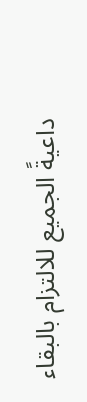داعيةً الجميع للالتزام بالبقاء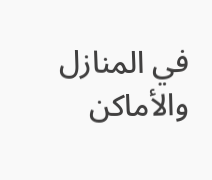في المنازل والأماكن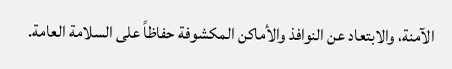الآمنة، والابتعاد عن النوافذ والأماكن المكشوفة حفاظاً على السلامة العامة.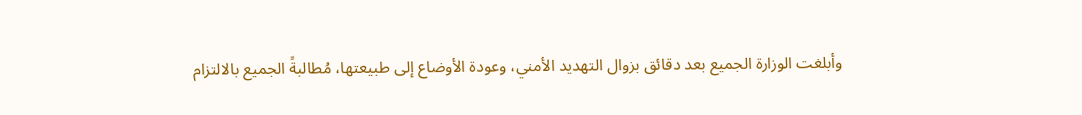وأبلغت الوزارة الجميع بعد دقائق بزوال التهديد الأمني، وعودة الأوضاع إلى طبيعتها، مُطالبةً الجميع بالالتزام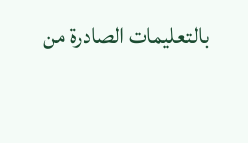بالتعليمات الصادرة من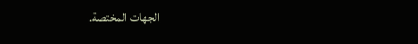الجهات المختصة.